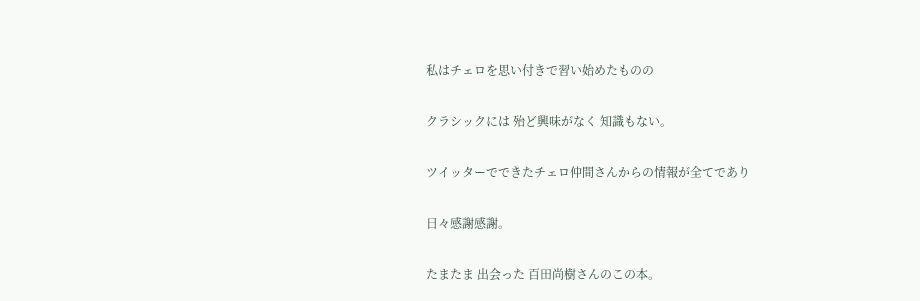私はチェロを思い付きで習い始めたものの

クラシックには 殆ど興味がなく 知識もない。

ツイッターでできたチェロ仲間さんからの情報が全てであり

日々感謝感謝。

たまたま 出会った 百田尚樹さんのこの本。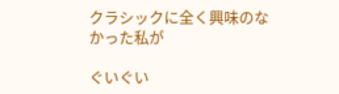クラシックに全く興味のなかった私が

ぐいぐい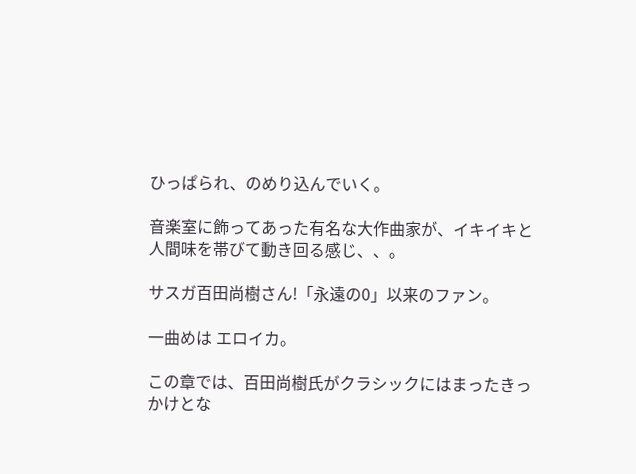ひっぱられ、のめり込んでいく。

音楽室に飾ってあった有名な大作曲家が、イキイキと人間味を帯びて動き回る感じ、、。

サスガ百田尚樹さん!「永遠の0」以来のファン。

一曲めは エロイカ。

この章では、百田尚樹氏がクラシックにはまったきっかけとな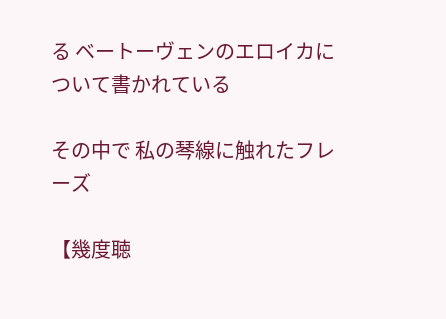る ベートーヴェンのエロイカについて書かれている

その中で 私の琴線に触れたフレーズ

【幾度聴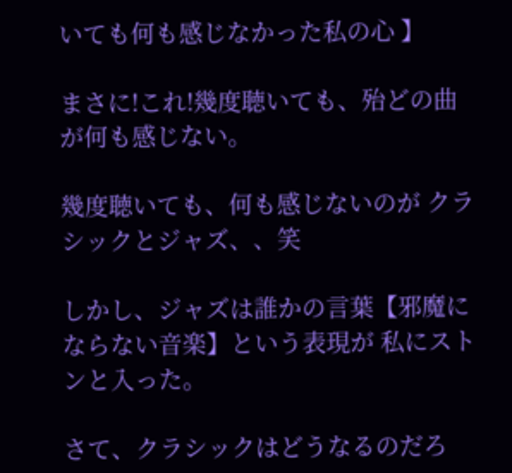いても何も感じなかった私の心 】

まさに!これ!幾度聴いても、殆どの曲が何も感じない。

幾度聴いても、何も感じないのが クラシックとジャズ、、笑

しかし、ジャズは誰かの言葉【邪魔にならない音楽】という表現が 私にストンと入った。

さて、クラシックはどうなるのだろ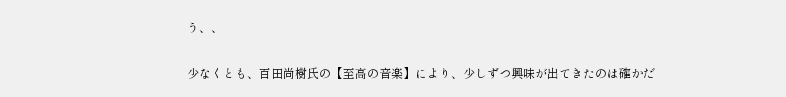う、、

少なくとも、百田尚樹氏の【至高の音楽】により、少しずつ興味が出てきたのは確かだ